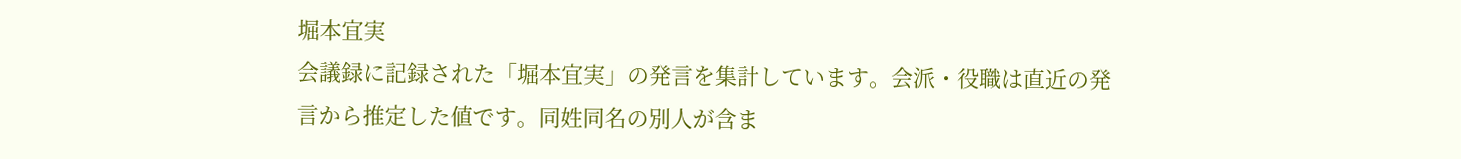堀本宜実
会議録に記録された「堀本宜実」の発言を集計しています。会派・役職は直近の発言から推定した値です。同姓同名の別人が含ま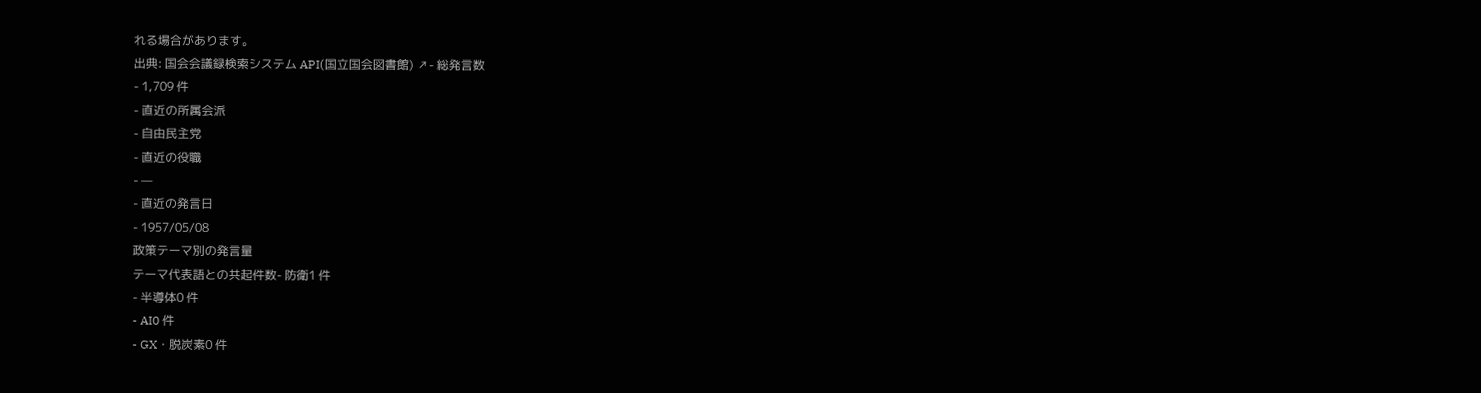れる場合があります。
出典: 国会会議録検索システム API(国立国会図書館) ↗- 総発言数
- 1,709 件
- 直近の所属会派
- 自由民主党
- 直近の役職
- —
- 直近の発言日
- 1957/05/08
政策テーマ別の発言量
テーマ代表語との共起件数- 防衛1 件
- 半導体0 件
- AI0 件
- GX・脱炭素0 件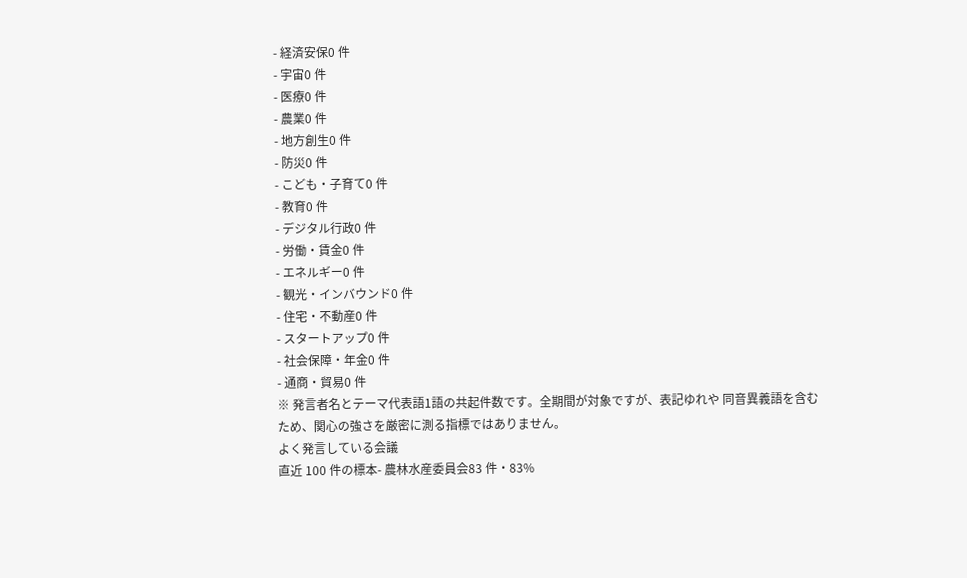- 経済安保0 件
- 宇宙0 件
- 医療0 件
- 農業0 件
- 地方創生0 件
- 防災0 件
- こども・子育て0 件
- 教育0 件
- デジタル行政0 件
- 労働・賃金0 件
- エネルギー0 件
- 観光・インバウンド0 件
- 住宅・不動産0 件
- スタートアップ0 件
- 社会保障・年金0 件
- 通商・貿易0 件
※ 発言者名とテーマ代表語1語の共起件数です。全期間が対象ですが、表記ゆれや 同音異義語を含むため、関心の強さを厳密に測る指標ではありません。
よく発言している会議
直近 100 件の標本- 農林水産委員会83 件・83%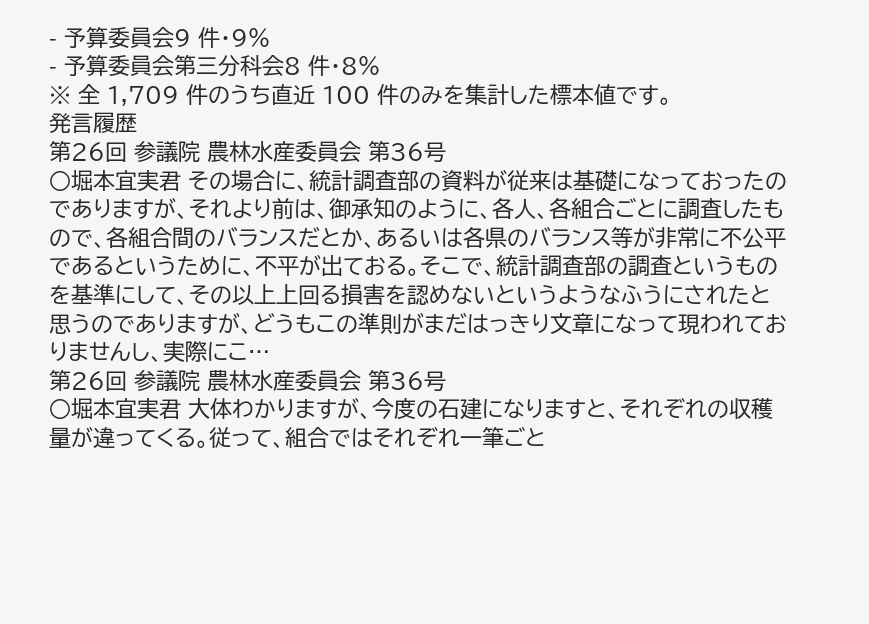- 予算委員会9 件・9%
- 予算委員会第三分科会8 件・8%
※ 全 1,709 件のうち直近 100 件のみを集計した標本値です。
発言履歴
第26回 参議院 農林水産委員会 第36号
○堀本宜実君 その場合に、統計調査部の資料が従来は基礎になっておったのでありますが、それより前は、御承知のように、各人、各組合ごとに調査したもので、各組合間のバランスだとか、あるいは各県のバランス等が非常に不公平であるというために、不平が出ておる。そこで、統計調査部の調査というものを基準にして、その以上上回る損害を認めないというようなふうにされたと思うのでありますが、どうもこの準則がまだはっきり文章になって現われておりませんし、実際にこ…
第26回 参議院 農林水産委員会 第36号
○堀本宜実君 大体わかりますが、今度の石建になりますと、それぞれの収穫量が違ってくる。従って、組合ではそれぞれ一筆ごと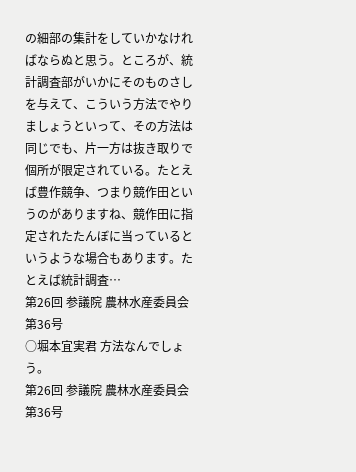の細部の集計をしていかなければならぬと思う。ところが、統計調査部がいかにそのものさしを与えて、こういう方法でやりましょうといって、その方法は同じでも、片一方は抜き取りで個所が限定されている。たとえば豊作競争、つまり競作田というのがありますね、競作田に指定されたたんぼに当っているというような場合もあります。たとえば統計調査…
第26回 参議院 農林水産委員会 第36号
○堀本宜実君 方法なんでしょう。
第26回 参議院 農林水産委員会 第36号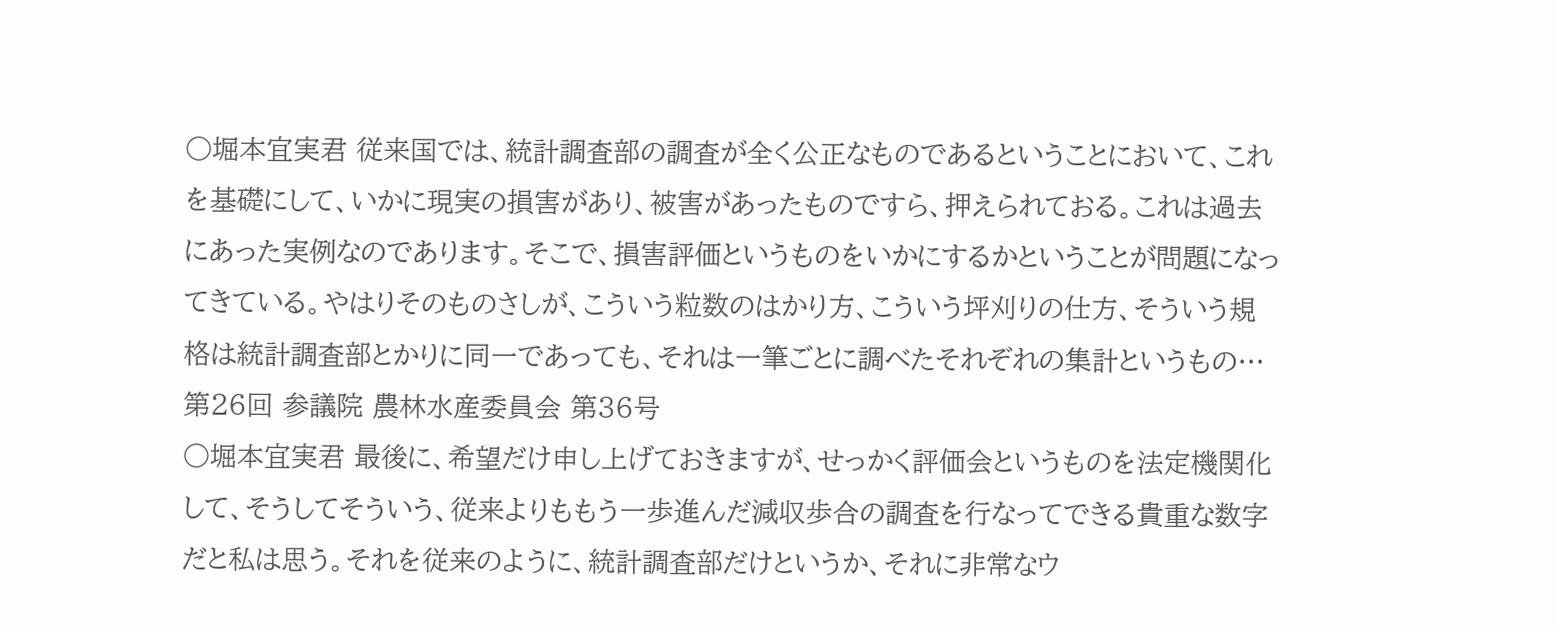○堀本宜実君 従来国では、統計調査部の調査が全く公正なものであるということにおいて、これを基礎にして、いかに現実の損害があり、被害があったものですら、押えられておる。これは過去にあった実例なのであります。そこで、損害評価というものをいかにするかということが問題になってきている。やはりそのものさしが、こういう粒数のはかり方、こういう坪刈りの仕方、そういう規格は統計調査部とかりに同一であっても、それは一筆ごとに調べたそれぞれの集計というもの…
第26回 参議院 農林水産委員会 第36号
○堀本宜実君 最後に、希望だけ申し上げておきますが、せっかく評価会というものを法定機関化して、そうしてそういう、従来よりももう一歩進んだ減収歩合の調査を行なってできる貴重な数字だと私は思う。それを従来のように、統計調査部だけというか、それに非常なウ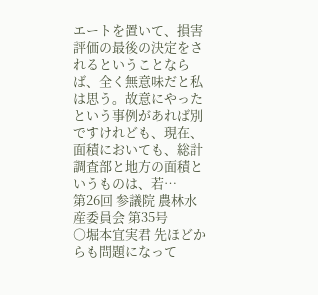エートを置いて、損害評価の最後の決定をされるということならば、全く無意味だと私は思う。故意にやったという事例があれば別ですけれども、現在、面積においても、総計調査部と地方の面積というものは、若…
第26回 参議院 農林水産委員会 第35号
○堀本宜実君 先ほどからも問題になって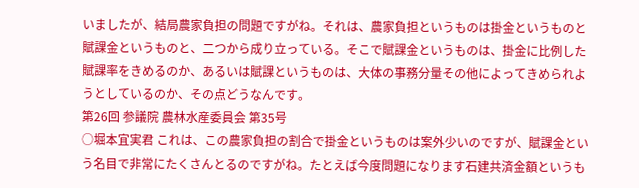いましたが、結局農家負担の問題ですがね。それは、農家負担というものは掛金というものと賦課金というものと、二つから成り立っている。そこで賦課金というものは、掛金に比例した賦課率をきめるのか、あるいは賦課というものは、大体の事務分量その他によってきめられようとしているのか、その点どうなんです。
第26回 参議院 農林水産委員会 第35号
○堀本宜実君 これは、この農家負担の割合で掛金というものは案外少いのですが、賦課金という名目で非常にたくさんとるのですがね。たとえば今度問題になります石建共済金額というも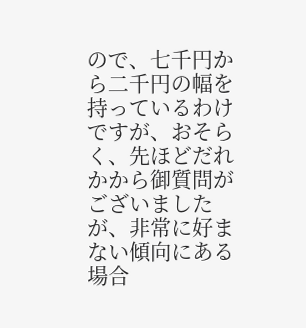ので、七千円から二千円の幅を持っているわけですが、おそらく、先ほどだれかから御質問がございましたが、非常に好まない傾向にある場合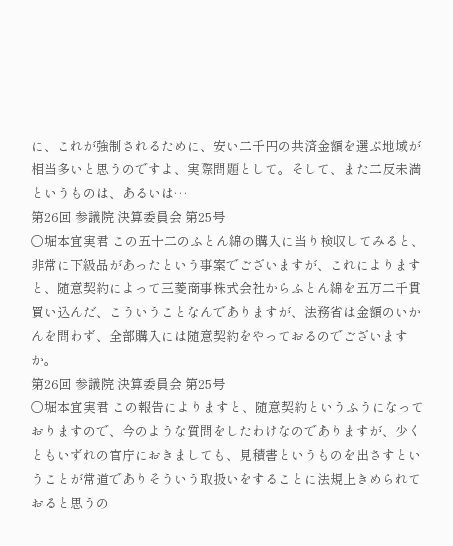に、これが強制されるために、安い二千円の共済金額を選ぶ地域が相当多いと思うのですよ、実際問題として。そして、また二反未満というものは、あるいは…
第26回 参議院 決算委員会 第25号
○堀本宜実君 この五十二のふとん綿の購入に当り検収してみると、非常に下級品があったという事案でございますが、これによりますと、随意契約によって三菱商事株式会社からふとん綿を五万二千貫買い込んだ、こういうことなんでありますが、法務省は金額のいかんを問わず、全部購入には随意契約をやっておるのでございますか。
第26回 参議院 決算委員会 第25号
○堀本宜実君 この報告によりますと、随意契約というふうになっておりますので、今のような質問をしたわけなのでありますが、少くともいずれの官庁におきましても、見積書というものを出さすということが常道でありそういう取扱いをすることに法規上きめられておると思うの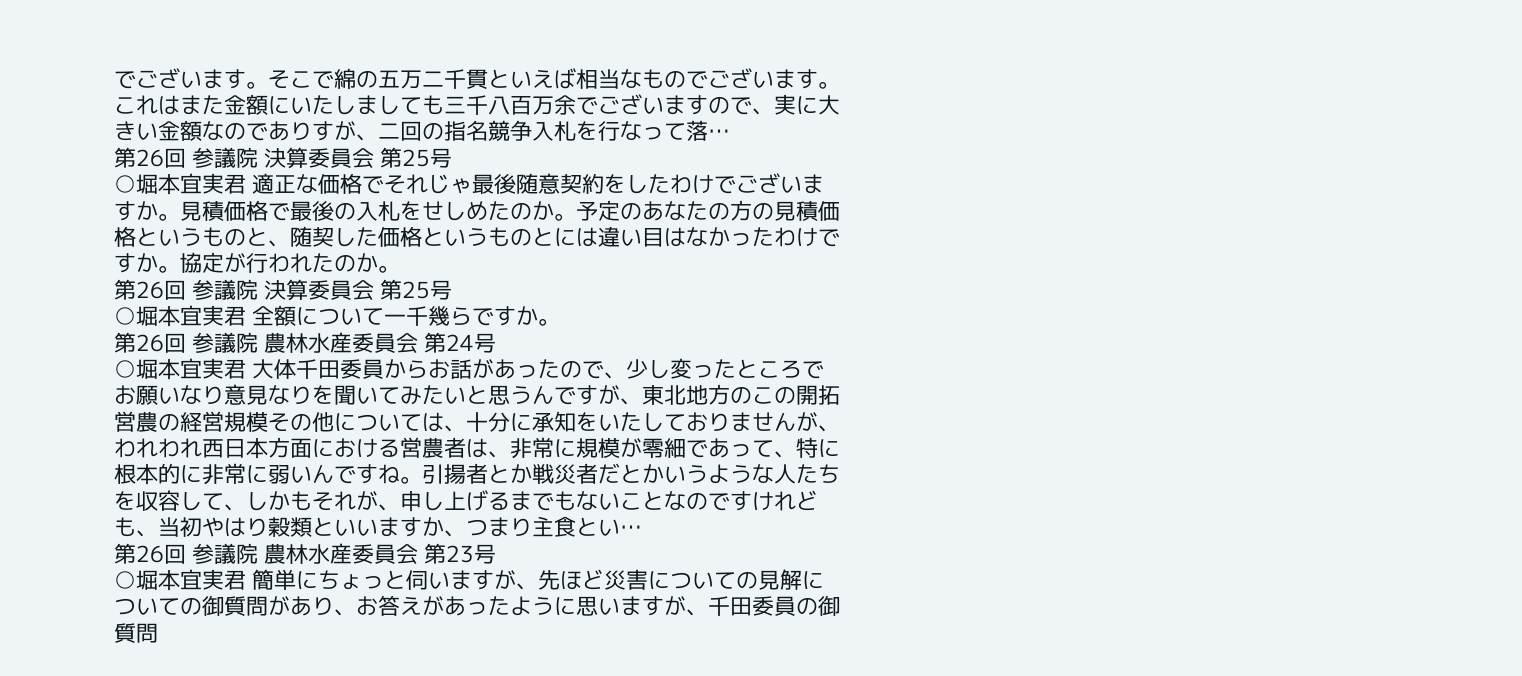でございます。そこで綿の五万二千貫といえば相当なものでございます。これはまた金額にいたしましても三千八百万余でございますので、実に大きい金額なのでありすが、二回の指名競争入札を行なって落…
第26回 参議院 決算委員会 第25号
○堀本宜実君 適正な価格でそれじゃ最後随意契約をしたわけでございますか。見積価格で最後の入札をせしめたのか。予定のあなたの方の見積価格というものと、随契した価格というものとには違い目はなかったわけですか。協定が行われたのか。
第26回 参議院 決算委員会 第25号
○堀本宜実君 全額について一千幾らですか。
第26回 参議院 農林水産委員会 第24号
○堀本宜実君 大体千田委員からお話があったので、少し変ったところでお願いなり意見なりを聞いてみたいと思うんですが、東北地方のこの開拓営農の経営規模その他については、十分に承知をいたしておりませんが、われわれ西日本方面における営農者は、非常に規模が零細であって、特に根本的に非常に弱いんですね。引揚者とか戦災者だとかいうような人たちを収容して、しかもそれが、申し上げるまでもないことなのですけれども、当初やはり穀類といいますか、つまり主食とい…
第26回 参議院 農林水産委員会 第23号
○堀本宜実君 簡単にちょっと伺いますが、先ほど災害についての見解についての御質問があり、お答えがあったように思いますが、千田委員の御質問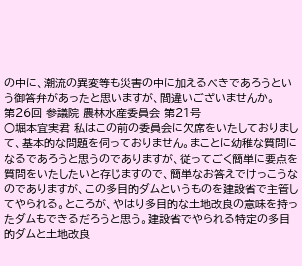の中に、潮流の異変等も災害の中に加えるべきであろうという御答弁があったと思いますが、間違いございませんか。
第26回 参議院 農林水産委員会 第21号
○堀本宜実君 私はこの前の委員会に欠席をいたしておりまして、基本的な問題を伺っておりません。まことに幼稚な質問になるであろうと思うのでありますが、従ってごく簡単に要点を質問をいたしたいと存じますので、簡単なお答えでけっこうなのでありますが、この多目的ダムというものを建設省で主管してやられる。ところが、やはり多目的な土地改良の意味を持ったダムもできるだろうと思う。建設省でやられる特定の多目的ダムと土地改良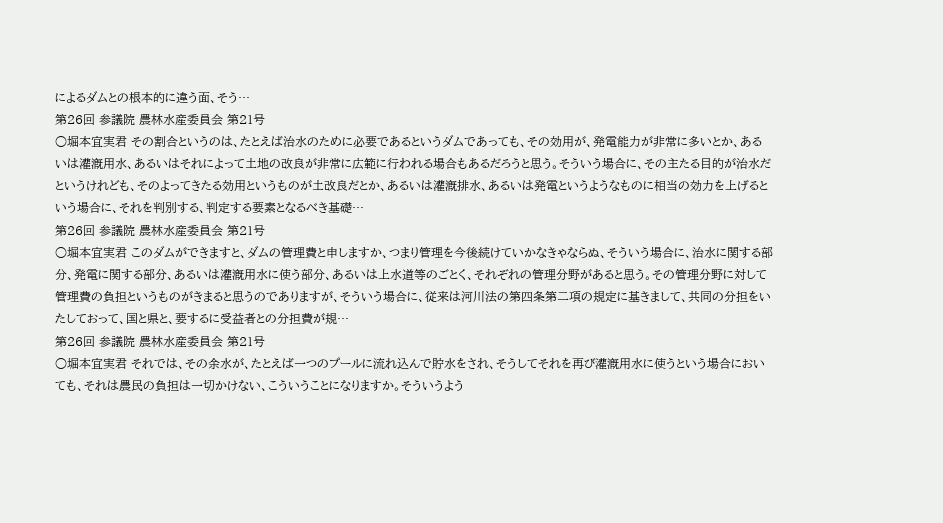によるダムとの根本的に違う面、そう…
第26回 参議院 農林水産委員会 第21号
○堀本宜実君 その割合というのは、たとえば治水のために必要であるというダムであっても、その効用が、発電能力が非常に多いとか、あるいは灌漑用水、あるいはそれによって土地の改良が非常に広範に行われる場合もあるだろうと思う。そういう場合に、その主たる目的が治水だというけれども、そのよってきたる効用というものが土改良だとか、あるいは灌漑排水、あるいは発電というようなものに相当の効力を上げるという場合に、それを判別する、判定する要素となるべき基礎…
第26回 参議院 農林水産委員会 第21号
○堀本宜実君 このダムができますと、ダムの管理費と申しますか、つまり管理を今後続けていかなきゃならぬ、そういう場合に、治水に関する部分、発電に関する部分、あるいは灌漑用水に使う部分、あるいは上水道等のごとく、それぞれの管理分野があると思う。その管理分野に対して管理費の負担というものがきまると思うのでありますが、そういう場合に、従来は河川法の第四条第二項の規定に基きまして、共同の分担をいたしておって、国と県と、要するに受益者との分担費が規…
第26回 参議院 農林水産委員会 第21号
○堀本宜実君 それでは、その余水が、たとえば一つのプールに流れ込んで貯水をされ、そうしてそれを再び灌漑用水に使うという場合においても、それは農民の負担は一切かけない、こういうことになりますか。そういうよう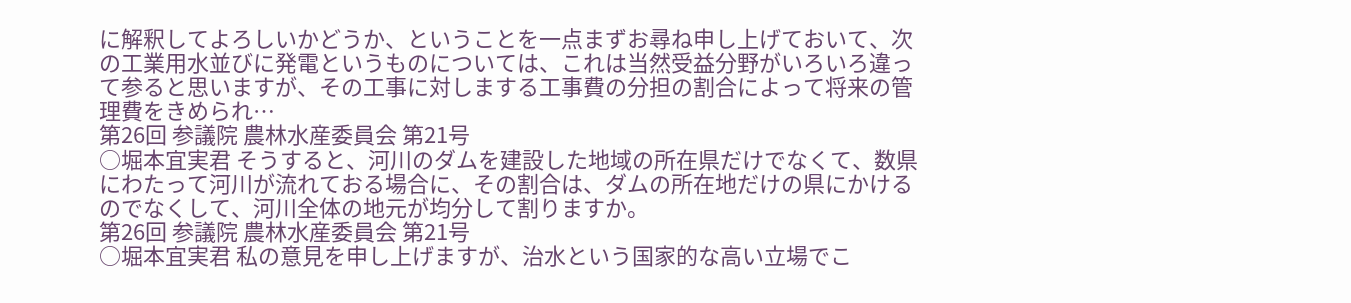に解釈してよろしいかどうか、ということを一点まずお尋ね申し上げておいて、次の工業用水並びに発電というものについては、これは当然受益分野がいろいろ違って参ると思いますが、その工事に対しまする工事費の分担の割合によって将来の管理費をきめられ…
第26回 参議院 農林水産委員会 第21号
○堀本宜実君 そうすると、河川のダムを建設した地域の所在県だけでなくて、数県にわたって河川が流れておる場合に、その割合は、ダムの所在地だけの県にかけるのでなくして、河川全体の地元が均分して割りますか。
第26回 参議院 農林水産委員会 第21号
○堀本宜実君 私の意見を申し上げますが、治水という国家的な高い立場でこ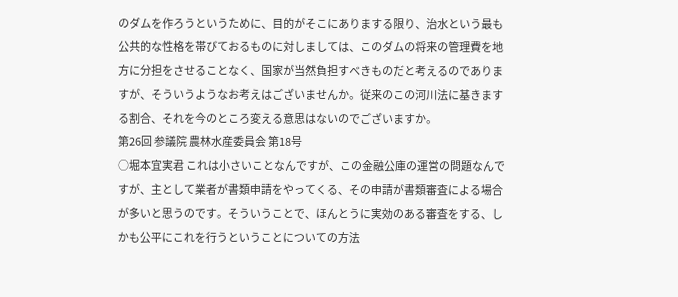のダムを作ろうというために、目的がそこにありまする限り、治水という最も公共的な性格を帯びておるものに対しましては、このダムの将来の管理費を地方に分担をさせることなく、国家が当然負担すべきものだと考えるのでありますが、そういうようなお考えはございませんか。従来のこの河川法に基きまする割合、それを今のところ変える意思はないのでございますか。
第26回 参議院 農林水産委員会 第18号
○堀本宜実君 これは小さいことなんですが、この金融公庫の運営の問題なんですが、主として業者が書類申請をやってくる、その申請が書類審査による場合が多いと思うのです。そういうことで、ほんとうに実効のある審査をする、しかも公平にこれを行うということについての方法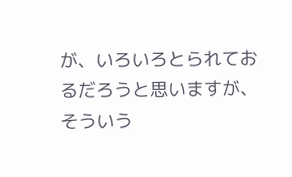が、いろいろとられておるだろうと思いますが、そういう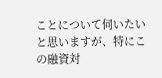ことについて伺いたいと思いますが、特にこの融資対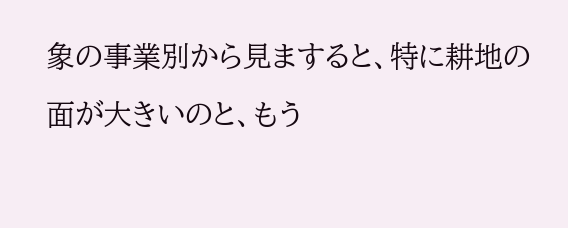象の事業別から見ますると、特に耕地の面が大きいのと、もう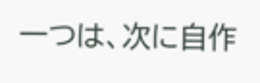一つは、次に自作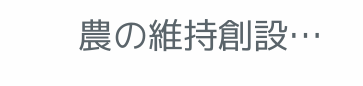農の維持創設…